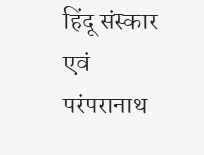हिंदू संस्कार एवं परंपरानाथ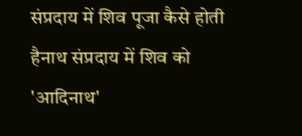संप्रदाय में शिव पूजा कैसे होती हैनाथ संप्रदाय में शिव को 'आदिनाथ'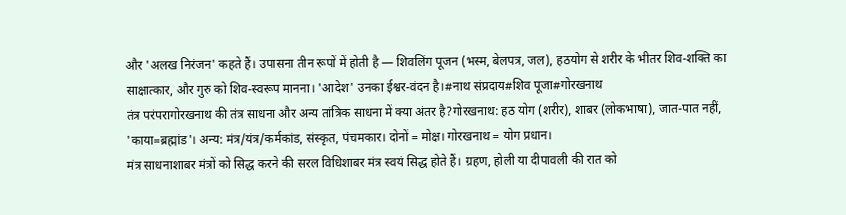और 'अलख निरंजन' कहते हैं। उपासना तीन रूपों में होती है — शिवलिंग पूजन (भस्म, बेलपत्र, जल), हठयोग से शरीर के भीतर शिव-शक्ति का साक्षात्कार, और गुरु को शिव-स्वरूप मानना। 'आदेश' उनका ईश्वर-वंदन है।#नाथ संप्रदाय#शिव पूजा#गोरखनाथ
तंत्र परंपरागोरखनाथ की तंत्र साधना और अन्य तांत्रिक साधना में क्या अंतर है?गोरखनाथ: हठ योग (शरीर), शाबर (लोकभाषा), जात-पात नहीं, 'काया=ब्रह्मांड'। अन्य: मंत्र/यंत्र/कर्मकांड, संस्कृत, पंचमकार। दोनों = मोक्ष। गोरखनाथ = योग प्रधान।
मंत्र साधनाशाबर मंत्रों को सिद्ध करने की सरल विधिशाबर मंत्र स्वयं सिद्ध होते हैं। ग्रहण, होली या दीपावली की रात को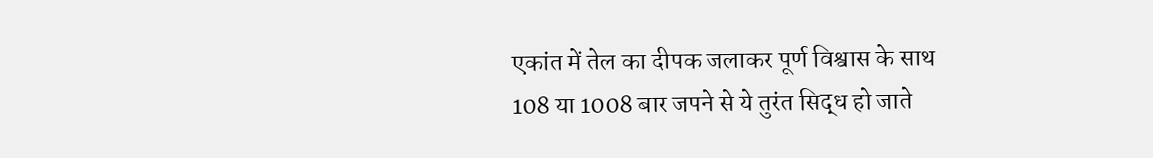एकांत में तेल का दीपक जलाकर पूर्ण विश्वास के साथ 108 या 1008 बार जपने से ये तुरंत सिद्ध हो जाते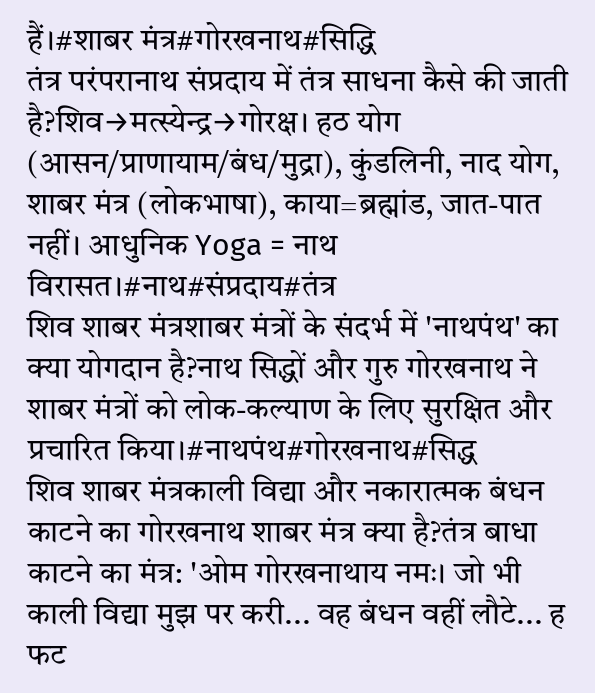हैं।#शाबर मंत्र#गोरखनाथ#सिद्धि
तंत्र परंपरानाथ संप्रदाय में तंत्र साधना कैसे की जाती है?शिव→मत्स्येन्द्र→गोरक्ष। हठ योग (आसन/प्राणायाम/बंध/मुद्रा), कुंडलिनी, नाद योग, शाबर मंत्र (लोकभाषा), काया=ब्रह्मांड, जात-पात नहीं। आधुनिक Yoga = नाथ विरासत।#नाथ#संप्रदाय#तंत्र
शिव शाबर मंत्रशाबर मंत्रों के संदर्भ में 'नाथपंथ' का क्या योगदान है?नाथ सिद्धों और गुरु गोरखनाथ ने शाबर मंत्रों को लोक-कल्याण के लिए सुरक्षित और प्रचारित किया।#नाथपंथ#गोरखनाथ#सिद्ध
शिव शाबर मंत्रकाली विद्या और नकारात्मक बंधन काटने का गोरखनाथ शाबर मंत्र क्या है?तंत्र बाधा काटने का मंत्र: 'ओम गोरखनाथाय नमः। जो भी काली विद्या मुझ पर करी... वह बंधन वहीं लौटे... ह फट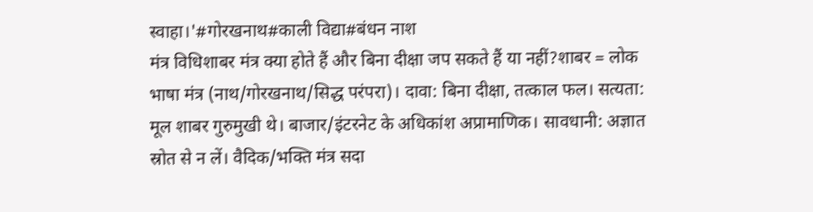स्वाहा।'#गोरखनाथ#काली विद्या#बंधन नाश
मंत्र विधिशाबर मंत्र क्या होते हैं और बिना दीक्षा जप सकते हैं या नहीं?शाबर = लोक भाषा मंत्र (नाथ/गोरखनाथ/सिद्ध परंपरा)। दावा: बिना दीक्षा, तत्काल फल। सत्यता: मूल शाबर गुरुमुखी थे। बाजार/इंटरनेट के अधिकांश अप्रामाणिक। सावधानी: अज्ञात स्रोत से न लें। वैदिक/भक्ति मंत्र सदा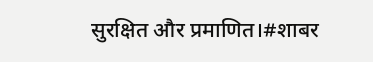सुरक्षित और प्रमाणित।#शाबर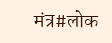मंत्र#लोक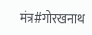मंत्र#गोरखनाथ